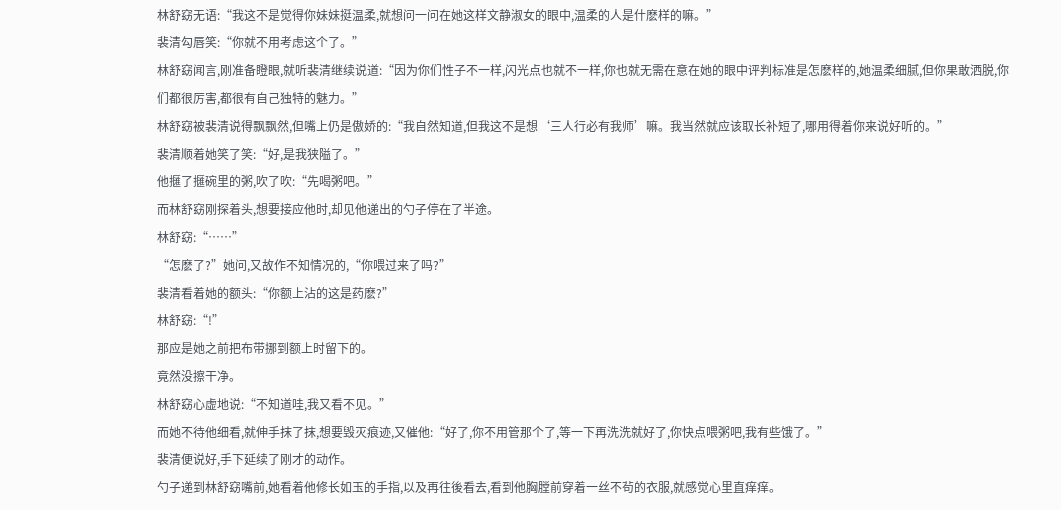林舒窈无语:“我这不是觉得你妹妹挺温柔,就想问一问在她这样文静淑女的眼中,温柔的人是什麽样的嘛。”
裴清勾唇笑:“你就不用考虑这个了。”
林舒窈闻言,刚准备瞪眼,就听裴清继续说道:“因为你们性子不一样,闪光点也就不一样,你也就无需在意在她的眼中评判标准是怎麽样的,她温柔细腻,但你果敢洒脱,你们都很厉害,都很有自己独特的魅力。”
林舒窈被裴清说得飘飘然,但嘴上仍是傲娇的:“我自然知道,但我这不是想‘三人行必有我师’嘛。我当然就应该取长补短了,哪用得着你来说好听的。”
裴清顺着她笑了笑:“好,是我狭隘了。”
他擓了擓碗里的粥,吹了吹:“先喝粥吧。”
而林舒窈刚探着头,想要接应他时,却见他递出的勺子停在了半途。
林舒窈:“……”
“怎麽了?”她问,又故作不知情况的,“你喂过来了吗?”
裴清看着她的额头:“你额上沾的这是药麽?”
林舒窈:“!”
那应是她之前把布带挪到额上时留下的。
竟然没擦干净。
林舒窈心虚地说:“不知道哇,我又看不见。”
而她不待他细看,就伸手抹了抹,想要毁灭痕迹,又催他:“好了,你不用管那个了,等一下再洗洗就好了,你快点喂粥吧,我有些饿了。”
裴清便说好,手下延续了刚才的动作。
勺子递到林舒窈嘴前,她看着他修长如玉的手指,以及再往後看去,看到他胸膛前穿着一丝不茍的衣服,就感觉心里直痒痒。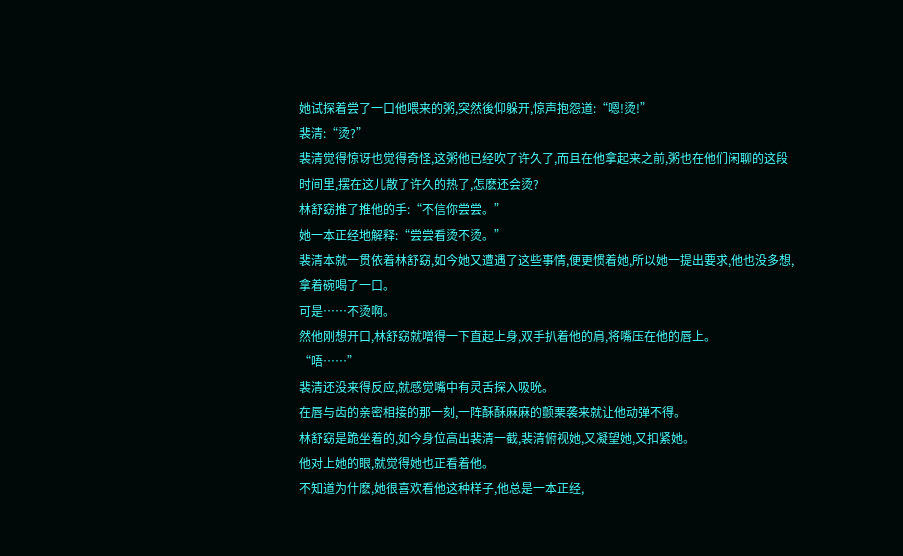她试探着尝了一口他喂来的粥,突然後仰躲开,惊声抱怨道:“嗯!烫!”
裴清:“烫?”
裴清觉得惊讶也觉得奇怪,这粥他已经吹了许久了,而且在他拿起来之前,粥也在他们闲聊的这段时间里,摆在这儿散了许久的热了,怎麽还会烫?
林舒窈推了推他的手:“不信你尝尝。”
她一本正经地解释:“尝尝看烫不烫。”
裴清本就一贯依着林舒窈,如今她又遭遇了这些事情,便更惯着她,所以她一提出要求,他也没多想,拿着碗喝了一口。
可是……不烫啊。
然他刚想开口,林舒窈就噌得一下直起上身,双手扒着他的肩,将嘴压在他的唇上。
“唔……”
裴清还没来得反应,就感觉嘴中有灵舌探入吸吮。
在唇与齿的亲密相接的那一刻,一阵酥酥麻麻的颤栗袭来就让他动弹不得。
林舒窈是跪坐着的,如今身位高出裴清一截,裴清俯视她,又凝望她,又扣紧她。
他对上她的眼,就觉得她也正看着他。
不知道为什麽,她很喜欢看他这种样子,他总是一本正经,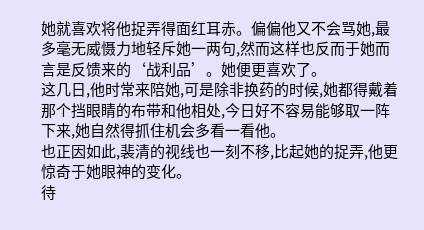她就喜欢将他捉弄得面红耳赤。偏偏他又不会骂她,最多毫无威慑力地轻斥她一两句,然而这样也反而于她而言是反馈来的‘战利品’。她便更喜欢了。
这几日,他时常来陪她,可是除非换药的时候,她都得戴着那个挡眼睛的布带和他相处,今日好不容易能够取一阵下来,她自然得抓住机会多看一看他。
也正因如此,裴清的视线也一刻不移,比起她的捉弄,他更惊奇于她眼神的变化。
待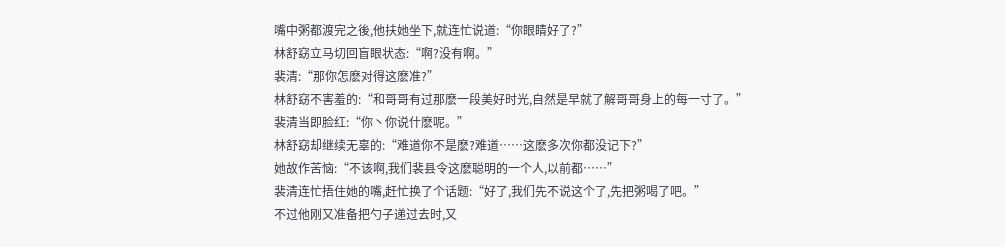嘴中粥都渡完之後,他扶她坐下,就连忙说道:“你眼睛好了?”
林舒窈立马切回盲眼状态:“啊?没有啊。”
裴清:“那你怎麽对得这麽准?”
林舒窈不害羞的:“和哥哥有过那麽一段美好时光,自然是早就了解哥哥身上的每一寸了。”
裴清当即脸红:“你丶你说什麽呢。”
林舒窈却继续无辜的:“难道你不是麽?难道……这麽多次你都没记下?”
她故作苦恼:“不该啊,我们裴县令这麽聪明的一个人,以前都……”
裴清连忙捂住她的嘴,赶忙换了个话题:“好了,我们先不说这个了,先把粥喝了吧。”
不过他刚又准备把勺子递过去时,又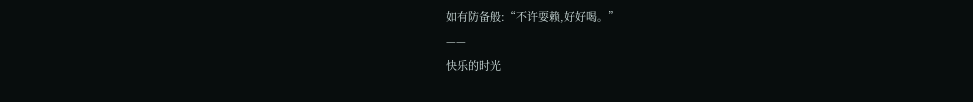如有防备般:“不许耍赖,好好喝。”
——
快乐的时光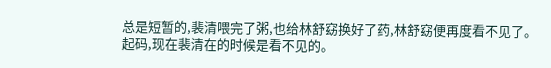总是短暂的,裴清喂完了粥,也给林舒窈换好了药,林舒窈便再度看不见了。
起码,现在裴清在的时候是看不见的。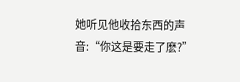她听见他收拾东西的声音:“你这是要走了麽?”